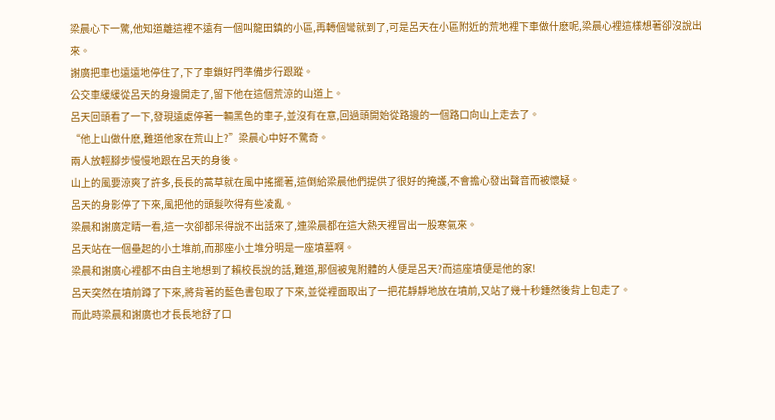梁晨心下一驚,他知道離這裡不遠有一個叫龍田鎮的小區,再轉個彎就到了,可是呂天在小區附近的荒地裡下車做什麽呢,梁晨心裡這樣想著卻沒說出來。
謝廣把車也遠遠地停住了,下了車鎖好門準備步行跟蹤。
公交車緩緩從呂天的身邊開走了,留下他在這個荒涼的山道上。
呂天回頭看了一下,發現遠處停著一輛黑色的車子,並沒有在意,回過頭開始從路邊的一個路口向山上走去了。
“他上山做什麽,難道他家在荒山上?”梁晨心中好不驚奇。
兩人放輕腳步慢慢地跟在呂天的身後。
山上的風要涼爽了許多,長長的蒿草就在風中搖擺著,這倒給梁晨他們提供了很好的掩護,不會擔心發出聲音而被懷疑。
呂天的身影停了下來,風把他的頭髮吹得有些凌亂。
梁晨和謝廣定睛一看,這一次卻都呆得說不出話來了,連梁晨都在這大熱天裡冒出一股寒氣來。
呂天站在一個壘起的小土堆前,而那座小土堆分明是一座墳墓啊。
梁晨和謝廣心裡都不由自主地想到了賴校長說的話,難道,那個被鬼附體的人便是呂天?而這座墳便是他的家!
呂天突然在墳前蹲了下來,將背著的藍色書包取了下來,並從裡面取出了一把花靜靜地放在墳前,又站了幾十秒鍾然後背上包走了。
而此時梁晨和謝廣也才長長地舒了口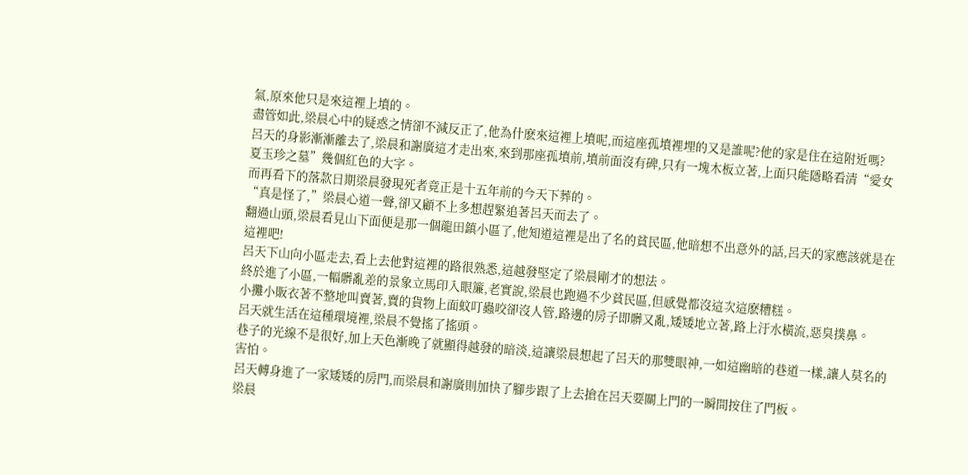氣,原來他只是來這裡上墳的。
盡管如此,梁晨心中的疑惑之情卻不減反正了,他為什麽來這裡上墳呢,而這座孤墳裡埋的又是誰呢?他的家是住在這附近嗎?
呂天的身影漸漸離去了,梁晨和謝廣這才走出來,來到那座孤墳前,墳前面沒有碑,只有一塊木板立著,上面只能隱略看清“愛女夏玉珍之墓”幾個紅色的大字。
而再看下的落款日期梁晨發現死者竟正是十五年前的今天下葬的。
“真是怪了,”梁晨心道一聲,卻又顧不上多想趕緊追著呂天而去了。
翻過山頭,梁晨看見山下面便是那一個龍田鎮小區了,他知道這裡是出了名的貧民區,他暗想不出意外的話,呂天的家應該就是在這裡吧!
呂天下山向小區走去,看上去他對這裡的路很熟悉,這越發堅定了梁晨剛才的想法。
終於進了小區,一幅髒亂差的景象立馬印入眼簾,老實說,梁晨也跑過不少貧民區,但感覺都沒這次這麽糟糕。
小攤小販衣著不整地叫賣著,賣的貨物上面蚊叮蟲咬卻沒人管,路邊的房子即髒又亂,矮矮地立著,路上汙水橫流,惡臭撲鼻。
呂天就生活在這種環境裡,梁晨不覺搖了搖頭。
巷子的光線不是很好,加上天色漸晚了就顯得越發的暗淡,這讓梁晨想起了呂天的那雙眼神,一如這幽暗的巷道一樣,讓人莫名的害怕。
呂天轉身進了一家矮矮的房門,而梁晨和謝廣則加快了腳步跟了上去搶在呂天要關上門的一瞬間按住了門板。
梁晨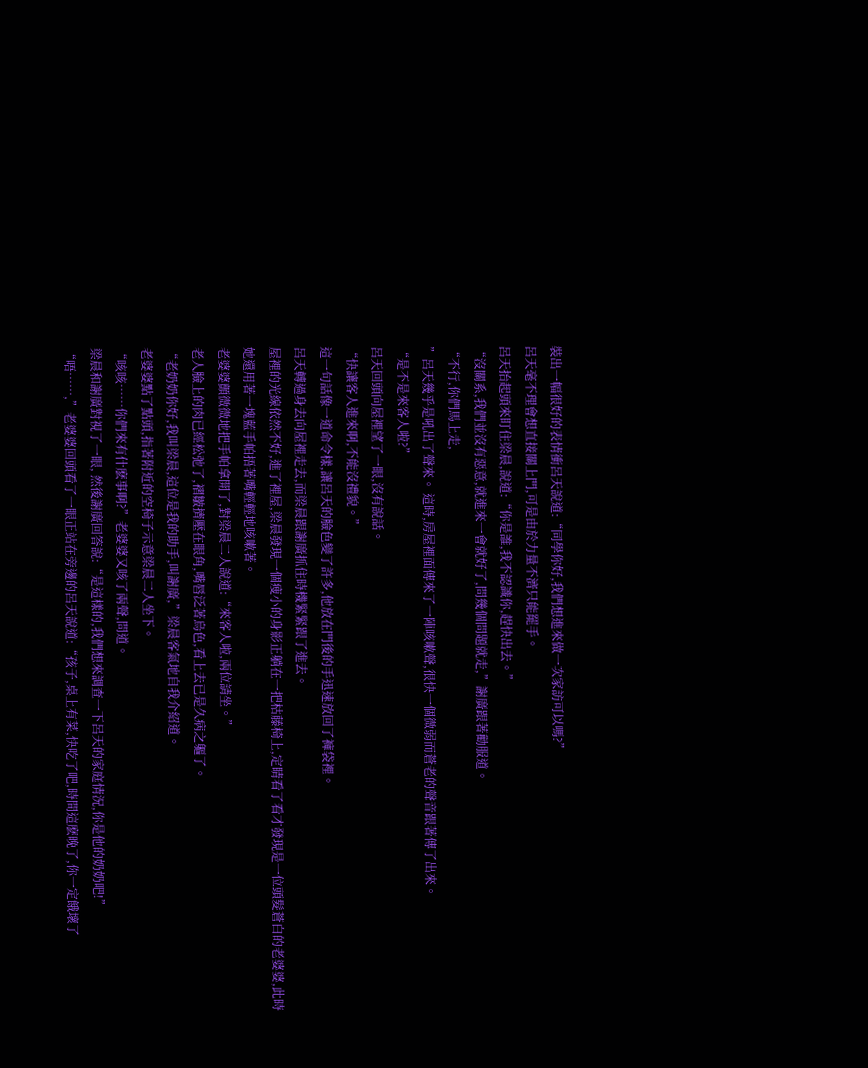裝出一幅很好的表情衝呂天說道:“同學你好,我們想進來做一次家訪可以嗎?”
呂天毫不理會想直接關上門,可是由於力量不濟只能罷手。
呂天抬起頭來盯住梁晨,說道:“你是誰,我不認識你,趕快出去。”
“沒關系,我們並沒有惡意,就進來一會就好了,問幾個問題就走,”謝廣跟著勸服道。
“不行,你們馬上走,
”呂天幾乎是吼出了聲來。 這時,房屋裡面傳來了一陣咳嗽聲,很快一個微弱而蒼老的聲音跟著傳了出來。
“是不是來客人啦?”
呂天回頭向屋裡望了一眼,沒有說話。
“快讓客人進來啊,不能沒禮貌。”
這一句話像一道命令樣,讓呂天的臉色變了許多,他放在門後的手迅速放回了褲袋裡。
呂天轉過身去向屋裡走去,而梁晨跟謝廣抓住時機緊緊跟了進去。
屋裡的光線依然不好,進了裡屋,梁晨發現一個瘦小的身影正躺在一把枯藤椅上,定睛看了看才發現是一位頭髮蒼白的老婆婆,此時她還用著一塊藍手帕捂著嘴輕輕地咳嗽著。
老婆婆顫微微地把手帕拿開了,對梁晨二人說道:“來客人啦,兩位請坐。”
老人臉上的肉已經松弛了,褶皺擠壓在眼角,嘴唇泛著烏色,看上去已是久病之軀了。
“老奶奶你好,我叫梁晨,這位是我的助手,叫謝廣,”梁晨客氣地自我介紹道。
老婆婆點了點頭,指著附近的空椅子示意梁晨二人坐下。
“咳咳……你們來有什麽事啊?”老婆婆又咳了兩聲,問道。
梁晨和謝廣對視了一眼, 然後謝廣回答說:“是這樣的,我們想來調查一下呂天的家庭情況,你是他的奶奶吧!”
“唔……,”老婆婆回頭看了一眼正站在旁邊的呂天說道:“孩子,桌上有菜,快吃了吧,時間這麽晚了,你一定餓壞了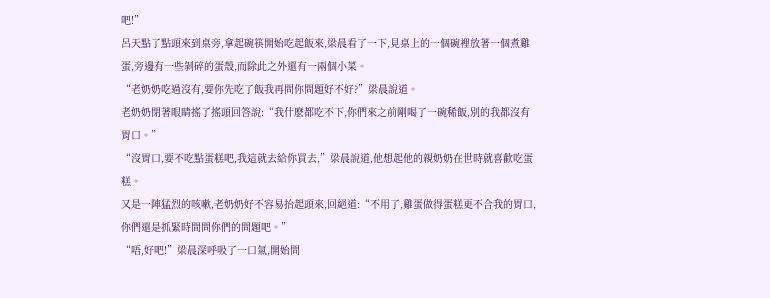吧!”
呂天點了點頭來到桌旁,拿起碗筷開始吃起飯來,梁晨看了一下,見桌上的一個碗裡放著一個煮雞蛋,旁邊有一些剝碎的蛋殼,而除此之外還有一兩個小菜。
“老奶奶吃過沒有,要你先吃了飯我再問你問題好不好?”梁晨說道。
老奶奶閉著眼睛搖了搖頭回答說:“我什麽都吃不下,你們來之前剛喝了一碗稀飯,別的我都沒有胃口。”
“沒胃口,要不吃點蛋糕吧,我這就去給你買去,”梁晨說道,他想起他的親奶奶在世時就喜歡吃蛋糕。
又是一陣猛烈的咳嗽,老奶奶好不容易抬起頭來,回絕道:“不用了,雞蛋做得蛋糕更不合我的胃口,你們還是抓緊時間問你們的問題吧。”
“唔,好吧!”梁晨深呼吸了一口氣,開始問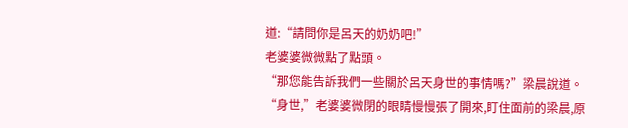道:“請問你是呂天的奶奶吧!”
老婆婆微微點了點頭。
“那您能告訴我們一些關於呂天身世的事情嗎?”梁晨說道。
“身世,”老婆婆微閉的眼睛慢慢張了開來,盯住面前的梁晨,原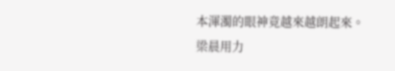本渾濁的眼神竟越來越朗起來。
梁晨用力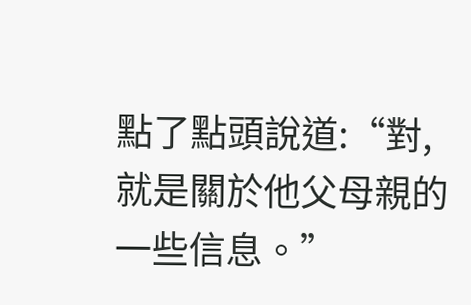點了點頭說道:“對,就是關於他父母親的一些信息。”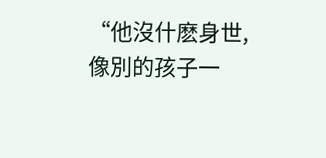“他沒什麽身世,像別的孩子一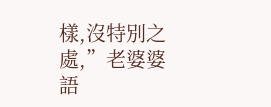樣,沒特別之處,”老婆婆語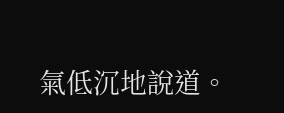氣低沉地說道。